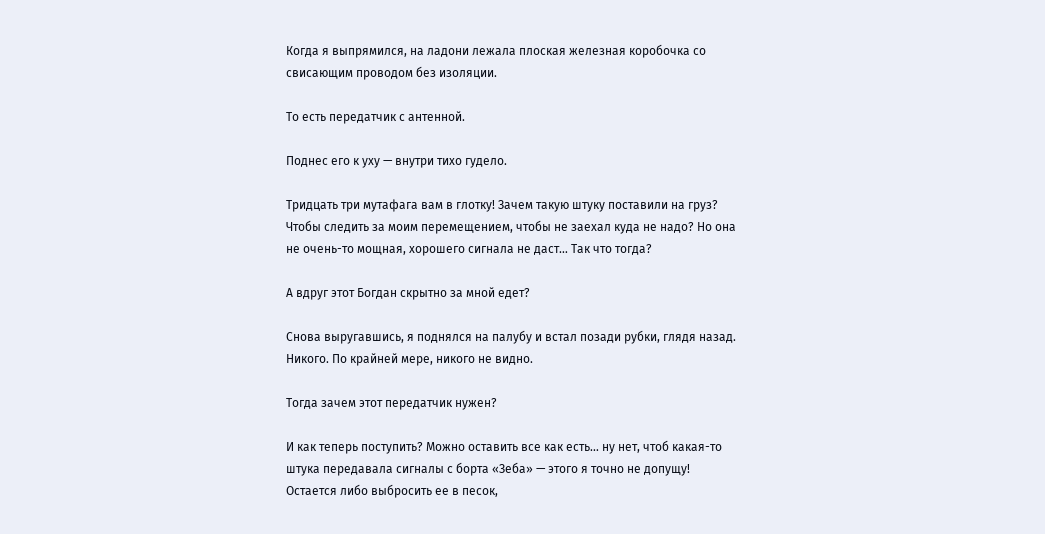Когда я выпрямился, на ладони лежала плоская железная коробочка со свисающим проводом без изоляции.

То есть передатчик с антенной.

Поднес его к уху — внутри тихо гудело.

Тридцать три мутафага вам в глотку! Зачем такую штуку поставили на груз? Чтобы следить за моим перемещением, чтобы не заехал куда не надо? Но она не очень-то мощная, хорошего сигнала не даст… Так что тогда?

А вдруг этот Богдан скрытно за мной едет?

Снова выругавшись, я поднялся на палубу и встал позади рубки, глядя назад. Никого. По крайней мере, никого не видно.

Тогда зачем этот передатчик нужен?

И как теперь поступить? Можно оставить все как есть… ну нет, чтоб какая-то штука передавала сигналы с борта «Зеба» — этого я точно не допущу! Остается либо выбросить ее в песок,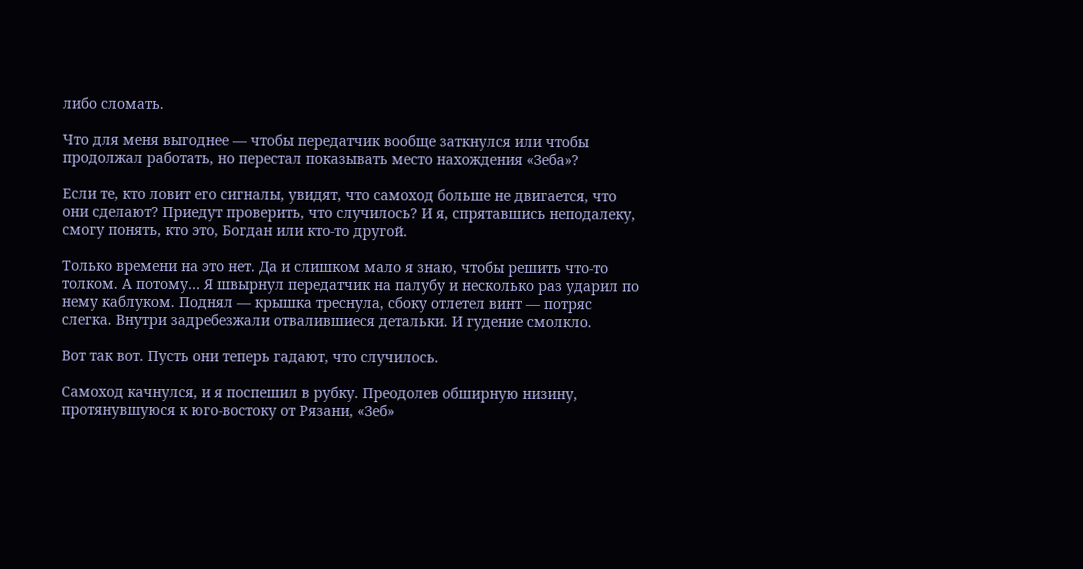либо сломать.

Что для меня выгоднее — чтобы передатчик вообще заткнулся или чтобы продолжал работать, но перестал показывать место нахождения «Зеба»?

Если те, кто ловит его сигналы, увидят, что самоход больше не двигается, что они сделают? Приедут проверить, что случилось? И я, спрятавшись неподалеку, смогу понять, кто это, Богдан или кто-то другой.

Только времени на это нет. Да и слишком мало я знаю, чтобы решить что-то толком. А потому… Я швырнул передатчик на палубу и несколько раз ударил по нему каблуком. Поднял — крышка треснула, сбоку отлетел винт — потряс слегка. Внутри задребезжали отвалившиеся детальки. И гудение смолкло.

Вот так вот. Пусть они теперь гадают, что случилось.

Самоход качнулся, и я поспешил в рубку. Преодолев обширную низину, протянувшуюся к юго-востоку от Рязани, «Зеб»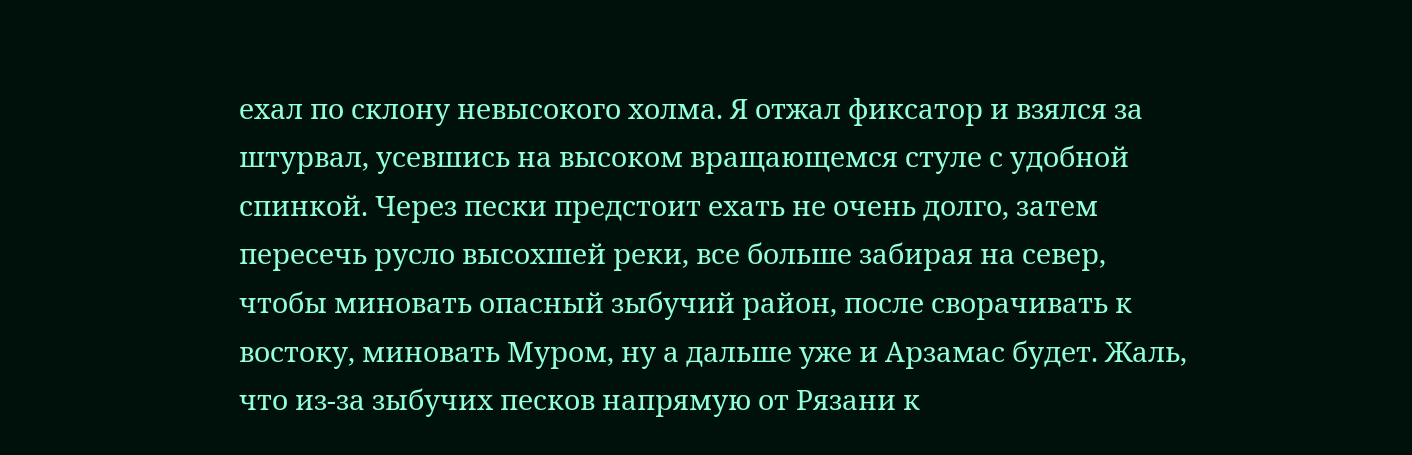ехал по склону невысокого холма. Я отжал фиксатор и взялся за штурвал, усевшись на высоком вращающемся стуле с удобной спинкой. Через пески предстоит ехать не очень долго, затем пересечь русло высохшей реки, все больше забирая на север, чтобы миновать опасный зыбучий район, после сворачивать к востоку, миновать Муром, ну а дальше уже и Арзамас будет. Жаль, что из-за зыбучих песков напрямую от Рязани к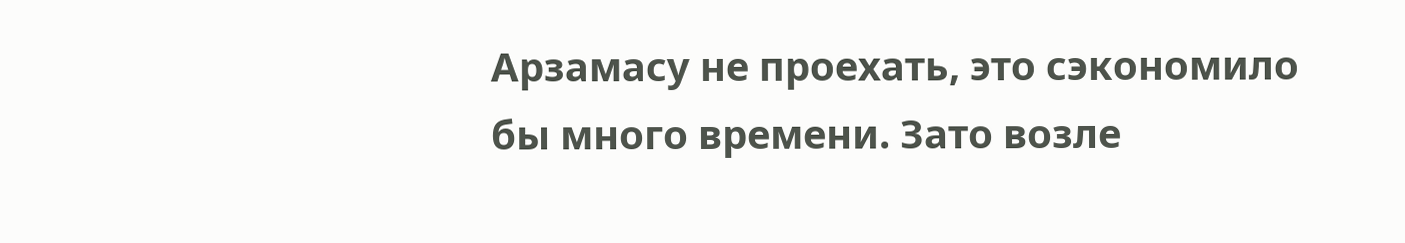Арзамасу не проехать, это сэкономило бы много времени. Зато возле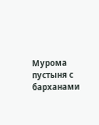Мурома пустыня с барханами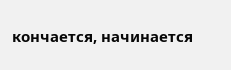кончается, начинается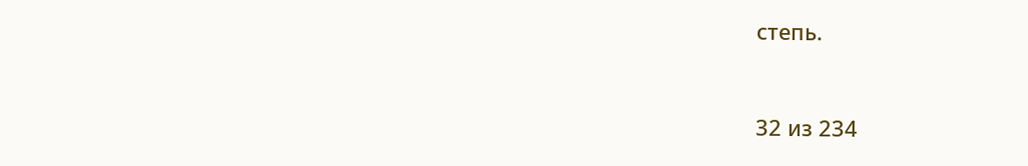степь.



32 из 234